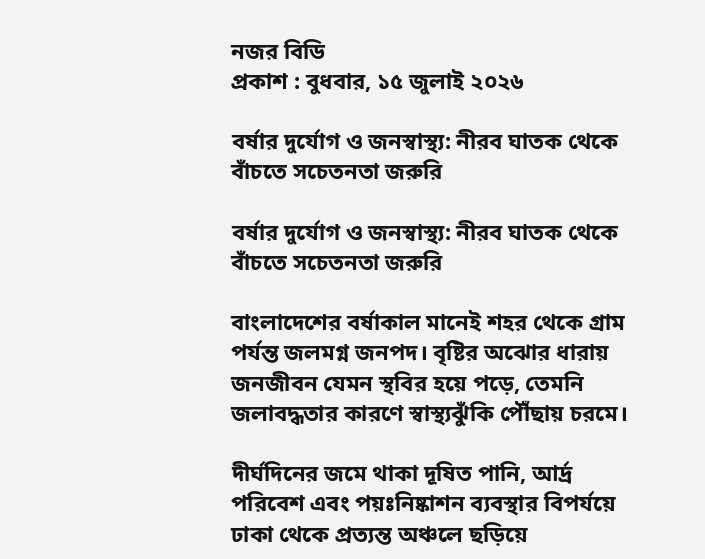নজর বিডি
প্রকাশ : বুধবার, ১৫ জুলাই ২০২৬

বর্ষার দুর্যোগ ও জনস্বাস্থ্য: নীরব ঘাতক থেকে বাঁচতে সচেতনতা জরুরি

বর্ষার দুর্যোগ ও জনস্বাস্থ্য: নীরব ঘাতক থেকে বাঁচতে সচেতনতা জরুরি

বাংলাদেশের বর্ষাকাল মানেই শহর থেকে গ্রাম পর্যন্ত জলমগ্ন জনপদ। বৃষ্টির অঝোর ধারায় জনজীবন যেমন স্থবির হয়ে পড়ে, তেমনি জলাবদ্ধতার কারণে স্বাস্থ্যঝুঁকি পৌঁছায় চরমে।

দীর্ঘদিনের জমে থাকা দূষিত পানি, আর্দ্র পরিবেশ এবং পয়ঃনিষ্কাশন ব্যবস্থার বিপর্যয়ে ঢাকা থেকে প্রত্যন্ত অঞ্চলে ছড়িয়ে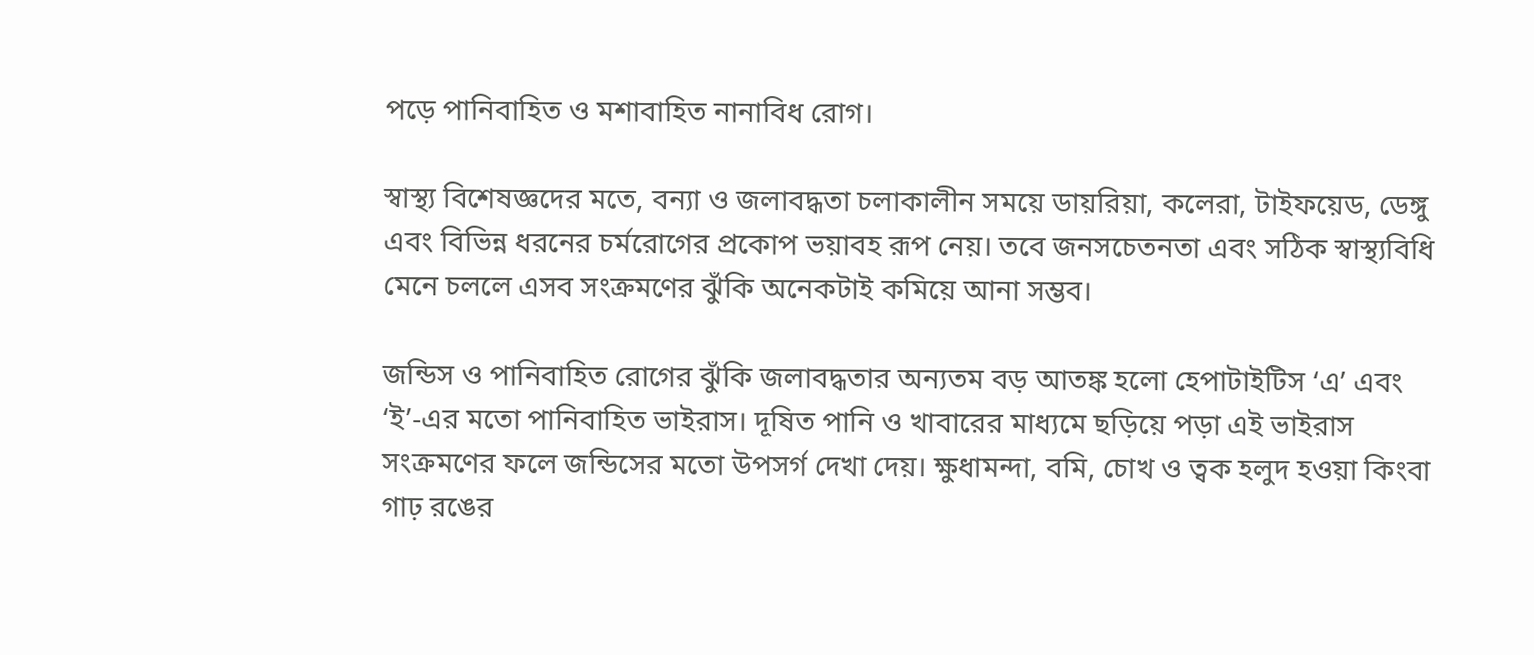পড়ে পানিবাহিত ও মশাবাহিত নানাবিধ রোগ।

স্বাস্থ্য বিশেষজ্ঞদের মতে, বন্যা ও জলাবদ্ধতা চলাকালীন সময়ে ডায়রিয়া, কলেরা, টাইফয়েড, ডেঙ্গু এবং বিভিন্ন ধরনের চর্মরোগের প্রকোপ ভয়াবহ রূপ নেয়। তবে জনসচেতনতা এবং সঠিক স্বাস্থ্যবিধি মেনে চললে এসব সংক্রমণের ঝুঁকি অনেকটাই কমিয়ে আনা সম্ভব।

জন্ডিস ও পানিবাহিত রোগের ঝুঁকি জলাবদ্ধতার অন্যতম বড় আতঙ্ক হলো হেপাটাইটিস ‘এ’ এবং ‘ই’-এর মতো পানিবাহিত ভাইরাস। দূষিত পানি ও খাবারের মাধ্যমে ছড়িয়ে পড়া এই ভাইরাস সংক্রমণের ফলে জন্ডিসের মতো উপসর্গ দেখা দেয়। ক্ষুধামন্দা, বমি, চোখ ও ত্বক হলুদ হওয়া কিংবা গাঢ় রঙের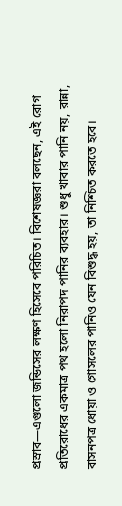প্রস্রাব—এগুলো জন্ডিসের লক্ষণ হিসেবে পরিচিত। বিশেষজ্ঞরা বলছেন, এই রোগ প্রতিরোধের একমাত্র পথ হলো নিরাপদ পানির ব্যবহার। শুধু খাবার পানি নয়, রান্না, বাসনপত্র ধোয়া ও গোসলের পানিও যেন বিশুদ্ধ হয়, তা নিশ্চিত করতে হবে।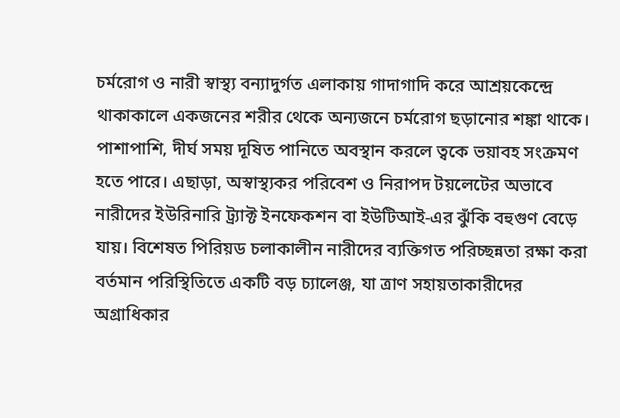চর্মরোগ ও নারী স্বাস্থ্য বন্যাদুর্গত এলাকায় গাদাগাদি করে আশ্রয়কেন্দ্রে থাকাকালে একজনের শরীর থেকে অন্যজনে চর্মরোগ ছড়ানোর শঙ্কা থাকে। পাশাপাশি, দীর্ঘ সময় দূষিত পানিতে অবস্থান করলে ত্বকে ভয়াবহ সংক্রমণ হতে পারে। এছাড়া, অস্বাস্থ্যকর পরিবেশ ও নিরাপদ টয়লেটের অভাবে নারীদের ইউরিনারি ট্র্যাক্ট ইনফেকশন বা ইউটিআই-এর ঝুঁকি বহুগুণ বেড়ে যায়। বিশেষত পিরিয়ড চলাকালীন নারীদের ব্যক্তিগত পরিচ্ছন্নতা রক্ষা করা বর্তমান পরিস্থিতিতে একটি বড় চ্যালেঞ্জ, যা ত্রাণ সহায়তাকারীদের অগ্রাধিকার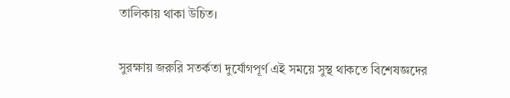তালিকায় থাকা উচিত।

সুরক্ষায় জরুরি সতর্কতা দুর্যোগপূর্ণ এই সময়ে সুস্থ থাকতে বিশেষজ্ঞদের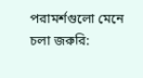পরামর্শগুলো মেনে চলা জরুরি: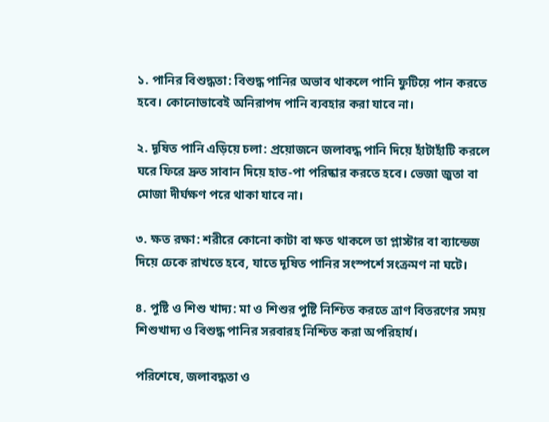১. পানির বিশুদ্ধতা: বিশুদ্ধ পানির অভাব থাকলে পানি ফুটিয়ে পান করতে হবে। কোনোভাবেই অনিরাপদ পানি ব্যবহার করা যাবে না।

২. দূষিত পানি এড়িয়ে চলা: প্রয়োজনে জলাবদ্ধ পানি দিয়ে হাঁটাহাঁটি করলে ঘরে ফিরে দ্রুত সাবান দিয়ে হাত-পা পরিষ্কার করতে হবে। ভেজা জুতা বা মোজা দীর্ঘক্ষণ পরে থাকা যাবে না।

৩. ক্ষত রক্ষা: শরীরে কোনো কাটা বা ক্ষত থাকলে তা প্লাস্টার বা ব্যান্ডেজ দিয়ে ঢেকে রাখতে হবে, যাতে দূষিত পানির সংস্পর্শে সংক্রমণ না ঘটে।

৪. পুষ্টি ও শিশু খাদ্য: মা ও শিশুর পুষ্টি নিশ্চিত করতে ত্রাণ বিতরণের সময় শিশুখাদ্য ও বিশুদ্ধ পানির সরবারহ নিশ্চিত করা অপরিহার্য।

পরিশেষে, জলাবদ্ধতা ও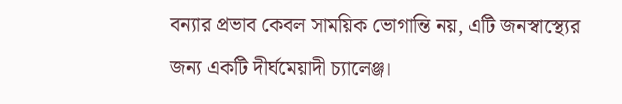বন্যার প্রভাব কেবল সাময়িক ভোগান্তি নয়, এটি জনস্বাস্থ্যের জন্য একটি দীর্ঘমেয়াদী চ্যালেঞ্জ।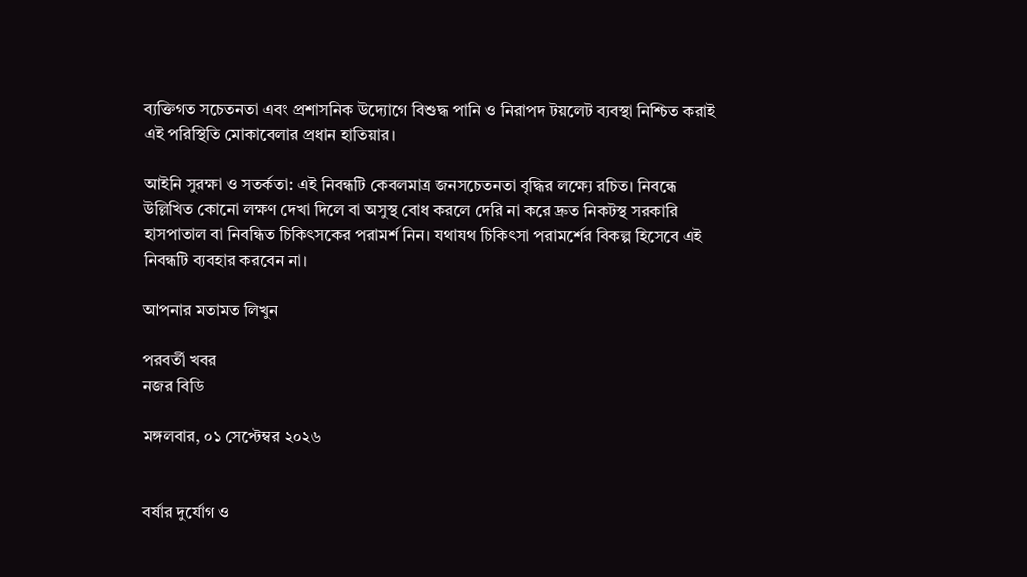ব্যক্তিগত সচেতনতা এবং প্রশাসনিক উদ্যোগে বিশুদ্ধ পানি ও নিরাপদ টয়লেট ব্যবস্থা নিশ্চিত করাই এই পরিস্থিতি মোকাবেলার প্রধান হাতিয়ার।

আইনি সুরক্ষা ও সতর্কতা: এই নিবন্ধটি কেবলমাত্র জনসচেতনতা বৃদ্ধির লক্ষ্যে রচিত। নিবন্ধে উল্লিখিত কোনো লক্ষণ দেখা দিলে বা অসুস্থ বোধ করলে দেরি না করে দ্রুত নিকটস্থ সরকারি হাসপাতাল বা নিবন্ধিত চিকিৎসকের পরামর্শ নিন। যথাযথ চিকিৎসা পরামর্শের বিকল্প হিসেবে এই নিবন্ধটি ব্যবহার করবেন না।

আপনার মতামত লিখুন

পরবর্তী খবর
নজর বিডি

মঙ্গলবার, ০১ সেপ্টেম্বর ২০২৬


বর্ষার দুর্যোগ ও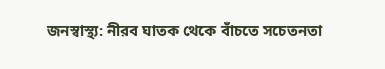জনস্বাস্থ্য: নীরব ঘাতক থেকে বাঁচতে সচেতনতা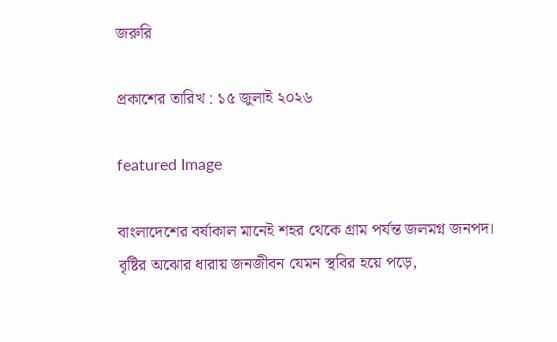জরুরি

প্রকাশের তারিখ : ১৫ জুলাই ২০২৬

featured Image

বাংলাদেশের বর্ষাকাল মানেই শহর থেকে গ্রাম পর্যন্ত জলমগ্ন জনপদ। বৃষ্টির অঝোর ধারায় জনজীবন যেমন স্থবির হয়ে পড়ে,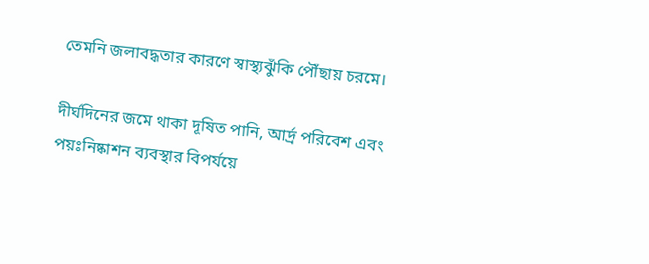তেমনি জলাবদ্ধতার কারণে স্বাস্থ্যঝুঁকি পৌঁছায় চরমে।

দীর্ঘদিনের জমে থাকা দূষিত পানি, আর্দ্র পরিবেশ এবং পয়ঃনিষ্কাশন ব্যবস্থার বিপর্যয়ে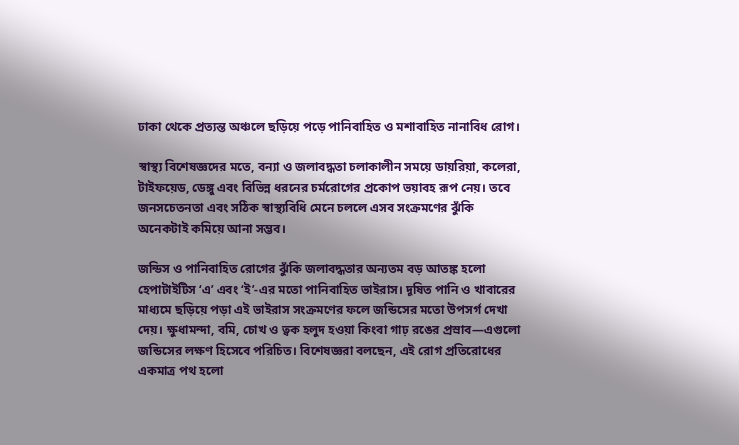ঢাকা থেকে প্রত্যন্ত অঞ্চলে ছড়িয়ে পড়ে পানিবাহিত ও মশাবাহিত নানাবিধ রোগ।

স্বাস্থ্য বিশেষজ্ঞদের মতে, বন্যা ও জলাবদ্ধতা চলাকালীন সময়ে ডায়রিয়া, কলেরা, টাইফয়েড, ডেঙ্গু এবং বিভিন্ন ধরনের চর্মরোগের প্রকোপ ভয়াবহ রূপ নেয়। তবে জনসচেতনতা এবং সঠিক স্বাস্থ্যবিধি মেনে চললে এসব সংক্রমণের ঝুঁকি অনেকটাই কমিয়ে আনা সম্ভব।

জন্ডিস ও পানিবাহিত রোগের ঝুঁকি জলাবদ্ধতার অন্যতম বড় আতঙ্ক হলো হেপাটাইটিস ‘এ’ এবং ‘ই’-এর মতো পানিবাহিত ভাইরাস। দূষিত পানি ও খাবারের মাধ্যমে ছড়িয়ে পড়া এই ভাইরাস সংক্রমণের ফলে জন্ডিসের মতো উপসর্গ দেখা দেয়। ক্ষুধামন্দা, বমি, চোখ ও ত্বক হলুদ হওয়া কিংবা গাঢ় রঙের প্রস্রাব—এগুলো জন্ডিসের লক্ষণ হিসেবে পরিচিত। বিশেষজ্ঞরা বলছেন, এই রোগ প্রতিরোধের একমাত্র পথ হলো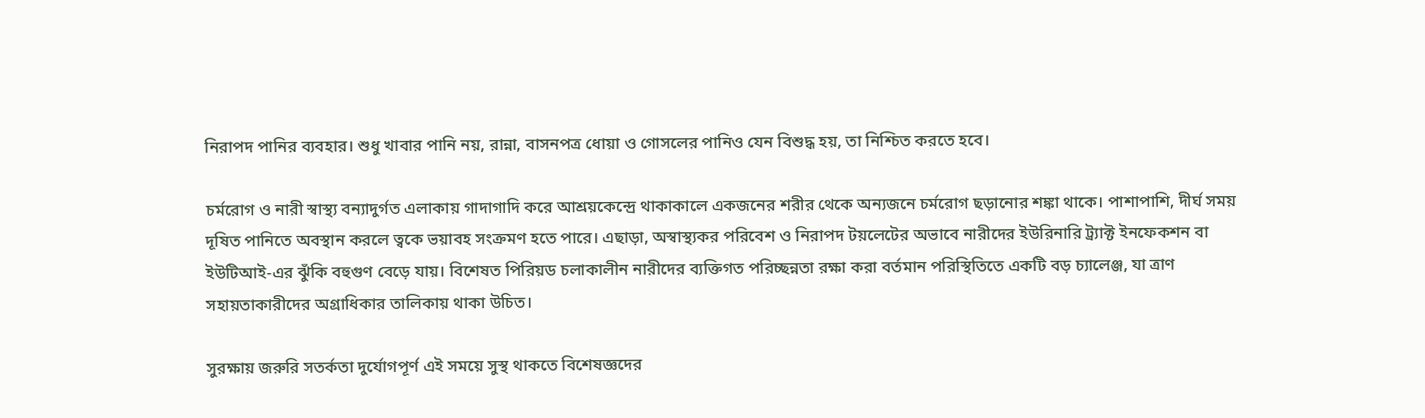নিরাপদ পানির ব্যবহার। শুধু খাবার পানি নয়, রান্না, বাসনপত্র ধোয়া ও গোসলের পানিও যেন বিশুদ্ধ হয়, তা নিশ্চিত করতে হবে।

চর্মরোগ ও নারী স্বাস্থ্য বন্যাদুর্গত এলাকায় গাদাগাদি করে আশ্রয়কেন্দ্রে থাকাকালে একজনের শরীর থেকে অন্যজনে চর্মরোগ ছড়ানোর শঙ্কা থাকে। পাশাপাশি, দীর্ঘ সময় দূষিত পানিতে অবস্থান করলে ত্বকে ভয়াবহ সংক্রমণ হতে পারে। এছাড়া, অস্বাস্থ্যকর পরিবেশ ও নিরাপদ টয়লেটের অভাবে নারীদের ইউরিনারি ট্র্যাক্ট ইনফেকশন বা ইউটিআই-এর ঝুঁকি বহুগুণ বেড়ে যায়। বিশেষত পিরিয়ড চলাকালীন নারীদের ব্যক্তিগত পরিচ্ছন্নতা রক্ষা করা বর্তমান পরিস্থিতিতে একটি বড় চ্যালেঞ্জ, যা ত্রাণ সহায়তাকারীদের অগ্রাধিকার তালিকায় থাকা উচিত।

সুরক্ষায় জরুরি সতর্কতা দুর্যোগপূর্ণ এই সময়ে সুস্থ থাকতে বিশেষজ্ঞদের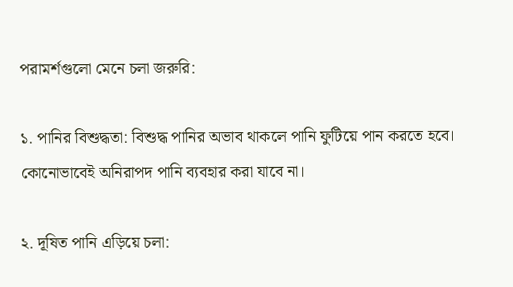পরামর্শগুলো মেনে চলা জরুরি:

১. পানির বিশুদ্ধতা: বিশুদ্ধ পানির অভাব থাকলে পানি ফুটিয়ে পান করতে হবে। কোনোভাবেই অনিরাপদ পানি ব্যবহার করা যাবে না।

২. দূষিত পানি এড়িয়ে চলা: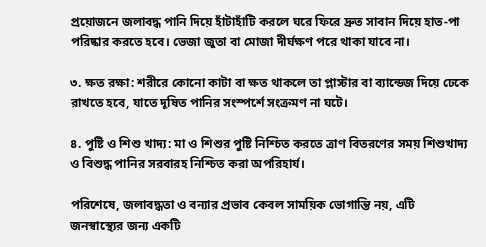প্রয়োজনে জলাবদ্ধ পানি দিয়ে হাঁটাহাঁটি করলে ঘরে ফিরে দ্রুত সাবান দিয়ে হাত-পা পরিষ্কার করতে হবে। ভেজা জুতা বা মোজা দীর্ঘক্ষণ পরে থাকা যাবে না।

৩. ক্ষত রক্ষা: শরীরে কোনো কাটা বা ক্ষত থাকলে তা প্লাস্টার বা ব্যান্ডেজ দিয়ে ঢেকে রাখতে হবে, যাতে দূষিত পানির সংস্পর্শে সংক্রমণ না ঘটে।

৪. পুষ্টি ও শিশু খাদ্য: মা ও শিশুর পুষ্টি নিশ্চিত করতে ত্রাণ বিতরণের সময় শিশুখাদ্য ও বিশুদ্ধ পানির সরবারহ নিশ্চিত করা অপরিহার্য।

পরিশেষে, জলাবদ্ধতা ও বন্যার প্রভাব কেবল সাময়িক ভোগান্তি নয়, এটি জনস্বাস্থ্যের জন্য একটি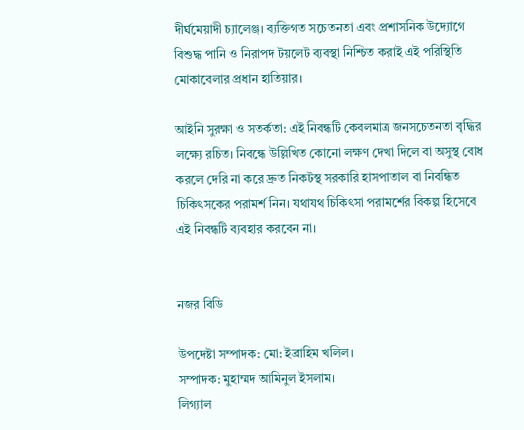দীর্ঘমেয়াদী চ্যালেঞ্জ। ব্যক্তিগত সচেতনতা এবং প্রশাসনিক উদ্যোগে বিশুদ্ধ পানি ও নিরাপদ টয়লেট ব্যবস্থা নিশ্চিত করাই এই পরিস্থিতি মোকাবেলার প্রধান হাতিয়ার।

আইনি সুরক্ষা ও সতর্কতা: এই নিবন্ধটি কেবলমাত্র জনসচেতনতা বৃদ্ধির লক্ষ্যে রচিত। নিবন্ধে উল্লিখিত কোনো লক্ষণ দেখা দিলে বা অসুস্থ বোধ করলে দেরি না করে দ্রুত নিকটস্থ সরকারি হাসপাতাল বা নিবন্ধিত চিকিৎসকের পরামর্শ নিন। যথাযথ চিকিৎসা পরামর্শের বিকল্প হিসেবে এই নিবন্ধটি ব্যবহার করবেন না।


নজর বিডি

উপদেষ্টা সম্পাদক: মো: ইব্রাহিম খলিল।
সম্পাদক: মুহাম্মদ আমিনুল ইসলাম।
লিগ্যাল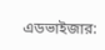এডভাইজার: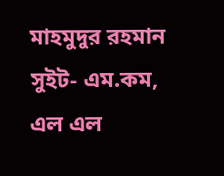মাহমুদুর রহমান সুইট- এম.কম, এল এল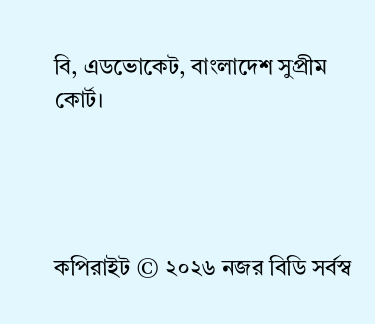বি, এডভোকেট, বাংলাদেশ সুপ্রীম কোর্ট।




কপিরাইট © ২০২৬ নজর বিডি সর্বস্ব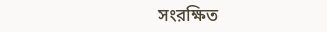সংরক্ষিত